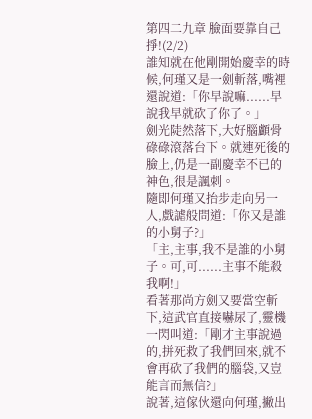第四二九章 臉面要靠自己掙!(2/2)
誰知就在他剛開始慶幸的時候,何瑾又是一劍斬落,嘴裡還說道:「你早說嘛......早說我早就砍了你了。」
劍光陡然落下,大好腦顱骨碌碌滾落台下。就連死後的臉上,仍是一副慶幸不已的神色,很是諷刺。
隨即何瑾又抬步走向另一人,戲謔般問道:「你又是誰的小舅子?」
「主,主事,我不是誰的小舅子。可,可......主事不能殺我啊!」
看著那尚方劍又要當空斬下,這武官直接嚇尿了,靈機一閃叫道:「剛才主事說過的,拼死救了我們回來,就不會再砍了我們的腦袋,又豈能言而無信?」
說著,這傢伙還向何瑾,撇出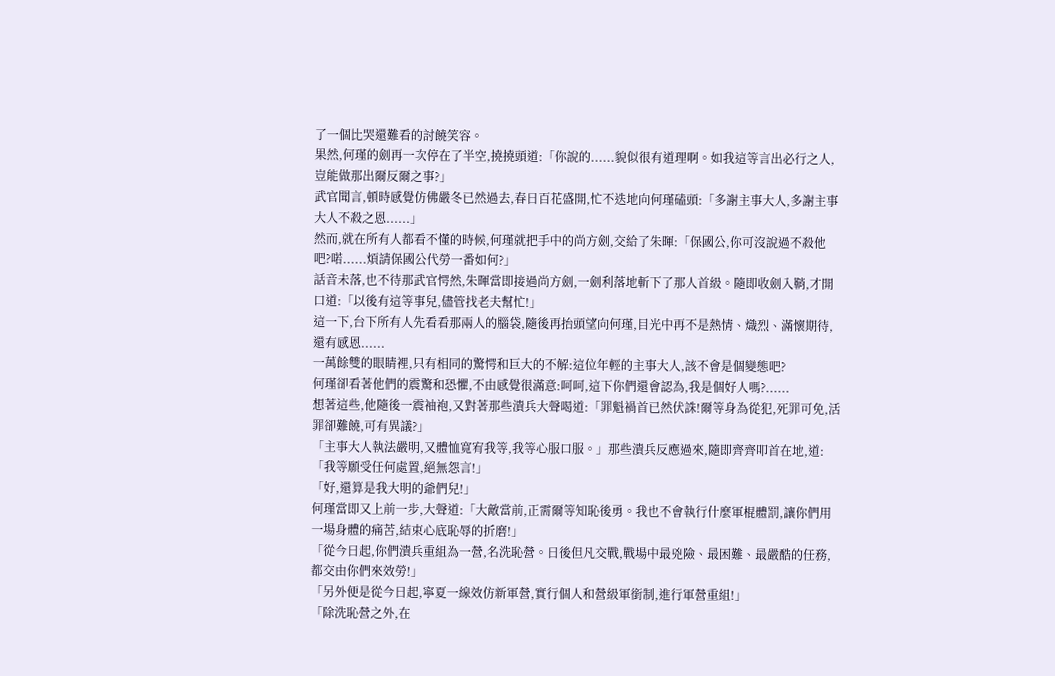了一個比哭還難看的討饒笑容。
果然,何瑾的劍再一次停在了半空,撓撓頭道:「你說的......貌似很有道理啊。如我這等言出必行之人,豈能做那出爾反爾之事?」
武官聞言,頓時感覺仿佛嚴冬已然過去,春日百花盛開,忙不迭地向何瑾磕頭:「多謝主事大人,多謝主事大人不殺之恩......」
然而,就在所有人都看不懂的時候,何瑾就把手中的尚方劍,交給了朱暉:「保國公,你可沒說過不殺他吧?喏......煩請保國公代勞一番如何?」
話音未落,也不待那武官愕然,朱暉當即接過尚方劍,一劍利落地斬下了那人首級。隨即收劍入鞘,才開口道:「以後有這等事兒,儘管找老夫幫忙!」
這一下,台下所有人先看看那兩人的腦袋,隨後再抬頭望向何瑾,目光中再不是熱情、熾烈、滿懷期待,還有感恩......
一萬餘雙的眼睛裡,只有相同的驚愕和巨大的不解:這位年輕的主事大人,該不會是個變態吧?
何瑾卻看著他們的震驚和恐懼,不由感覺很滿意:呵呵,這下你們還會認為,我是個好人嗎?......
想著這些,他隨後一震袖袍,又對著那些潰兵大聲喝道:「罪魁禍首已然伏誅!爾等身為從犯,死罪可免,活罪卻難饒,可有異議?」
「主事大人執法嚴明,又體恤寬宥我等,我等心服口服。」那些潰兵反應過來,隨即齊齊叩首在地,道:「我等願受任何處置,絕無怨言!」
「好,還算是我大明的爺們兒!」
何瑾當即又上前一步,大聲道:「大敵當前,正需爾等知恥後勇。我也不會執行什麼軍棍體罰,讓你們用一場身體的痛苦,結束心底恥辱的折磨!」
「從今日起,你們潰兵重組為一營,名洗恥營。日後但凡交戰,戰場中最兇險、最困難、最嚴酷的任務,都交由你們來效勞!」
「另外便是從今日起,寧夏一線效仿新軍營,實行個人和營級軍銜制,進行軍營重組!」
「除洗恥營之外,在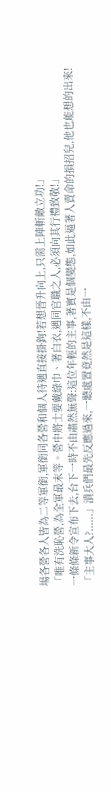場各營各人皆為二等軍銜,軍銜同各營和個人待遇直接掛鉤!若想晉升向上,只需上陣斬敵立功!」
「唯有洗恥營,為全軍最末等。營中將士要戴綠巾、著白衣,遇同官職之人,必須向其行禮致敬!」
一條條新令宣布下去,台下一時不由肅然無聲:這位年輕的主事,著實是個變態,如此逼著人賣命的損招兒,他也能想的出來!
「主事大人?......」潰兵們最先反應過來,一聽處置竟然是這樣,不由一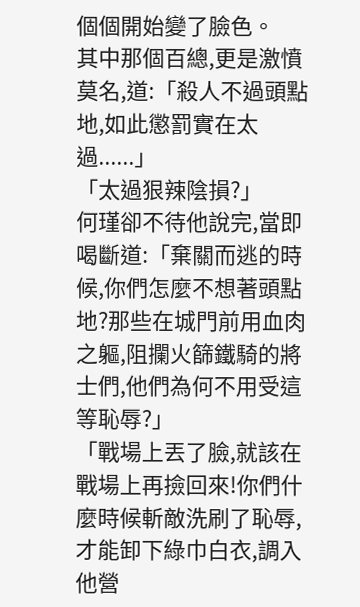個個開始變了臉色。
其中那個百總,更是激憤莫名,道:「殺人不過頭點地,如此懲罰實在太過......」
「太過狠辣陰損?」
何瑾卻不待他說完,當即喝斷道:「棄關而逃的時候,你們怎麼不想著頭點地?那些在城門前用血肉之軀,阻攔火篩鐵騎的將士們,他們為何不用受這等恥辱?」
「戰場上丟了臉,就該在戰場上再撿回來!你們什麼時候斬敵洗刷了恥辱,才能卸下綠巾白衣,調入他營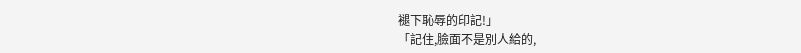褪下恥辱的印記!」
「記住,臉面不是別人給的,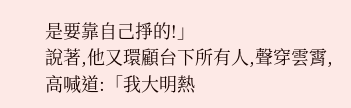是要靠自己掙的!」
說著,他又環顧台下所有人,聲穿雲霄,高喊道:「我大明熱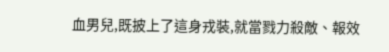血男兒,既披上了這身戎裝,就當戮力殺敵、報效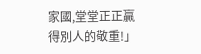家國,堂堂正正贏得別人的敬重!」